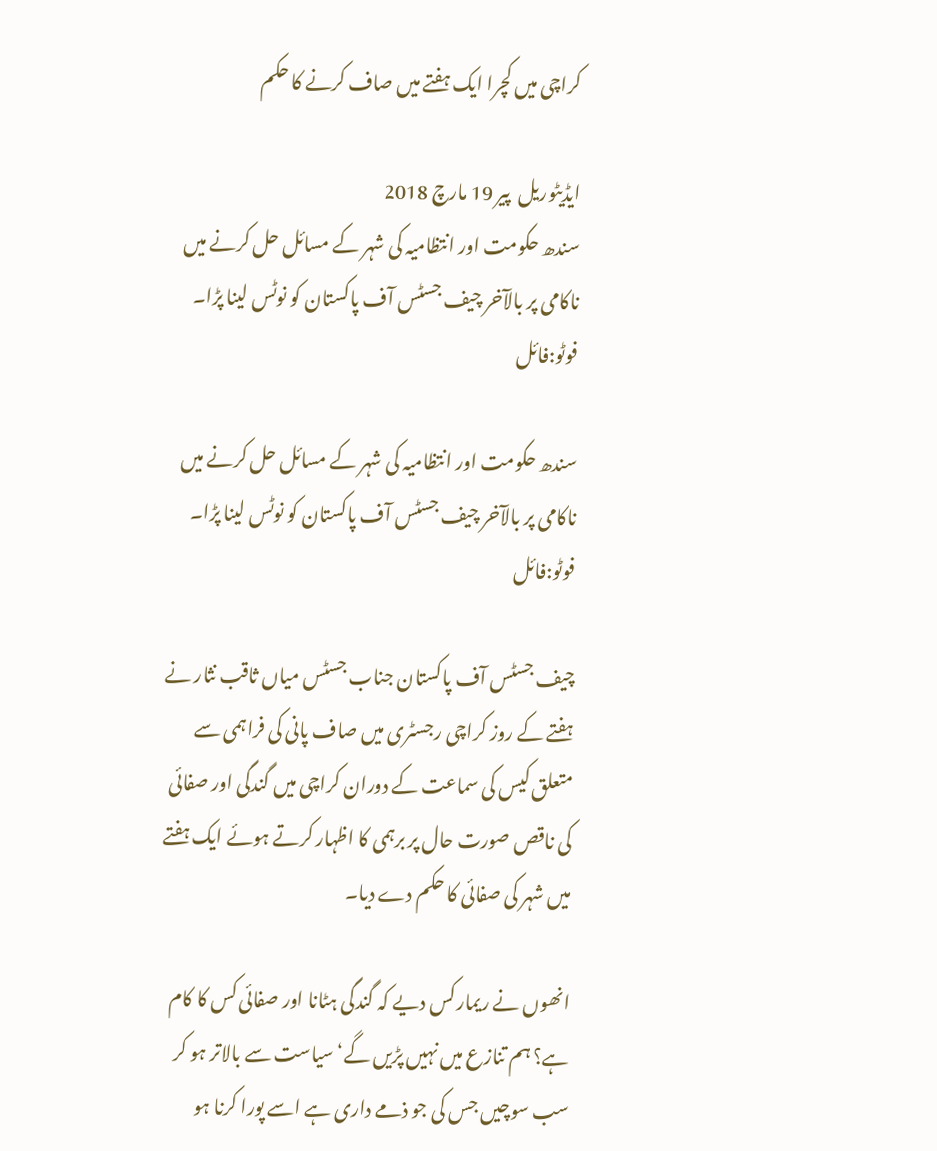کراچی میں کچرا ایک ہفتے میں صاف کرنے کا حکم

ایڈیٹوریل  پير 19 مارچ 2018
سندھ حکومت اور انتظامیہ کی شہر کے مسائل حل کرنے میں ناکامی پر بالآخر چیف جسٹس آف پاکستان کو نوٹس لینا پڑا۔ فوٹو:فائل

سندھ حکومت اور انتظامیہ کی شہر کے مسائل حل کرنے میں ناکامی پر بالآخر چیف جسٹس آف پاکستان کو نوٹس لینا پڑا۔ فوٹو:فائل

چیف جسٹس آف پاکستان جناب جسٹس میاں ثاقب نثار نے ہفتے کے روز کراچی رجسٹری میں صاف پانی کی فراہمی سے متعلق کیس کی سماعت کے دوران کراچی میں گندگی اور صفائی کی ناقص صورت حال پر برہمی کا اظہار کرتے ہوئے ایک ہفتے میں شہر کی صفائی کا حکم دے دیا۔

انھوں نے ریمارکس دیے کہ گندگی ہٹانا اور صفائی کس کا کام ہے؟ ہم تنازع میں نہیں پڑیں گے‘ سیاست سے بالاتر ہو کر سب سوچیں جس کی جو ذمے داری ہے اسے پورا کرنا ہو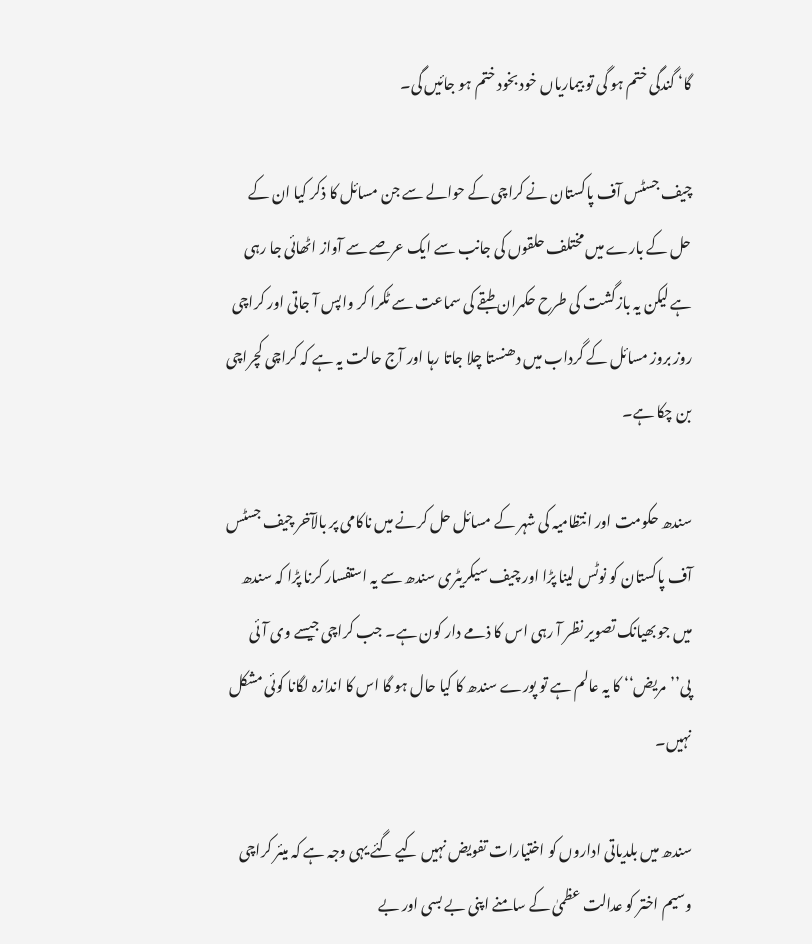گا‘ گندگی ختم ہو گی تو بیماریاں خود بخود ختم ہو جائیں گی۔

چیف جسٹس آف پاکستان نے کراچی کے حوالے سے جن مسائل کا ذکر کیا ان کے حل کے بارے میں مختلف حلقوں کی جانب سے ایک عرصے سے آواز اٹھائی جا رہی ہے لیکن یہ بازگشت کی طرح حکمران طبقے کی سماعت سے ٹکرا کر واپس آ جاتی اور کراچی روز بروز مسائل کے گرداب میں دھنستا چلا جاتا رہا اور آج حالت یہ ہے کہ کراچی کچراچی بن چکا ہے۔

سندھ حکومت اور انتظامیہ کی شہر کے مسائل حل کرنے میں ناکامی پر بالآخر چیف جسٹس آف پاکستان کو نوٹس لینا پڑا اور چیف سیکریٹری سندھ سے یہ استفسار کرنا پڑا کہ سندھ میں جو بھیانک تصویر نظر آ رہی اس کا ذمے دار کون ہے۔ جب کراچی جیسے وی آئی پی’’مریض‘‘ کا یہ عالم ہے تو پورے سندھ کا کیا حال ہو گا اس کا اندازہ لگانا کوئی مشکل نہیں۔

سندھ میں بلدیاتی اداروں کو اختیارات تفویض نہیں کیے گئے یہی وجہ ہے کہ میئر کراچی وسیم اختر کو عدالت عظمیٰ کے سامنے اپنی بے بسی اور بے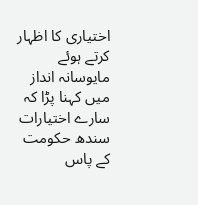اختیاری کا اظہار کرتے ہوئے مایوسانہ انداز میں کہنا پڑا کہ سارے اختیارات سندھ حکومت کے پاس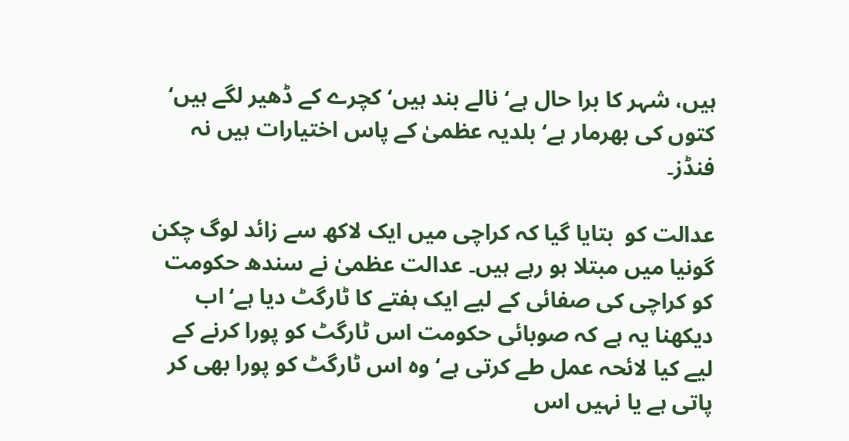ہیں، شہر کا برا حال ہے‘ نالے بند ہیں‘ کچرے کے ڈھیر لگے ہیں‘ کتوں کی بھرمار ہے‘ بلدیہ عظمیٰ کے پاس اختیارات ہیں نہ فنڈز۔

عدالت کو  بتایا گیا کہ کراچی میں ایک لاکھ سے زائد لوگ چکن گونیا میں مبتلا ہو رہے ہیں۔ عدالت عظمیٰ نے سندھ حکومت کو کراچی کی صفائی کے لیے ایک ہفتے کا ٹارگٹ دیا ہے‘ اب دیکھنا یہ ہے کہ صوبائی حکومت اس ٹارگٹ کو پورا کرنے کے لیے کیا لائحہ عمل طے کرتی ہے‘ وہ اس ٹارگٹ کو پورا بھی کر پاتی ہے یا نہیں اس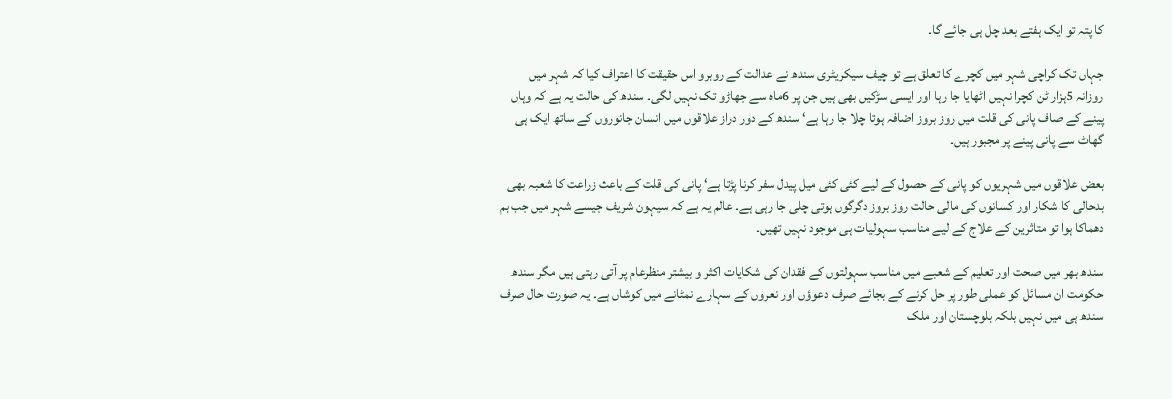کا پتہ تو ایک ہفتے بعد چل ہی جائے گا۔

جہاں تک کراچی شہر میں کچرے کا تعلق ہے تو چیف سیکریٹری سندھ نے عدالت کے روبرو اس حقیقت کا اعتراف کیا کہ شہر میں روزانہ 5ہزار ٹن کچرا نہیں اٹھایا جا رہا اور ایسی سڑکیں بھی ہیں جن پر 6ماہ سے جھاڑو تک نہیں لگی۔ سندھ کی حالت یہ ہے کہ وہاں پینے کے صاف پانی کی قلت میں روز بروز اضافہ ہوتا چلا جا رہا ہے‘ سندھ کے دور دراز علاقوں میں انسان جانوروں کے ساتھ ایک ہی گھاٹ سے پانی پینے پر مجبور ہیں۔

بعض علاقوں میں شہریوں کو پانی کے حصول کے لیے کئی کئی میل پیدل سفر کرنا پڑتا ہے‘ پانی کی قلت کے باعث زراعت کا شعبہ بھی بدحالی کا شکار اور کسانوں کی مالی حالت روز بروز دگرگوں ہوتی چلی جا رہی ہے۔ عالم یہ ہے کہ سیہون شریف جیسے شہر میں جب بم دھماکا ہوا تو متاثرین کے علاج کے لیے مناسب سہولیات ہی موجود نہیں تھیں۔

سندھ بھر میں صحت اور تعلیم کے شعبے میں مناسب سہولتوں کے فقدان کی شکایات اکثر و بیشتر منظرعام پر آتی رہتی ہیں مگر سندھ حکومت ان مسائل کو عملی طور پر حل کرنے کے بجائے صرف دعوؤں اور نعروں کے سہارے نمٹانے میں کوشاں ہے۔ یہ صورت حال صرف سندھ ہی میں نہیں بلکہ بلوچستان اور ملک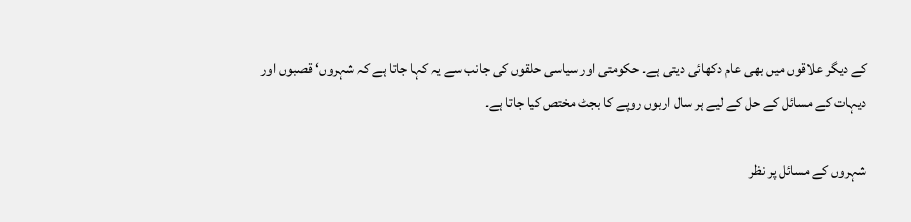کے دیگر علاقوں میں بھی عام دکھائی دیتی ہے۔ حکومتی اور سیاسی حلقوں کی جانب سے یہ کہا جاتا ہے کہ شہروں‘ قصبوں اور دیہات کے مسائل کے حل کے لیے ہر سال اربوں روپے کا بجٹ مختص کیا جاتا ہے۔

شہروں کے مسائل پر نظر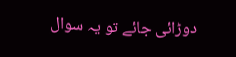دوڑائی جائے تو یہ سوال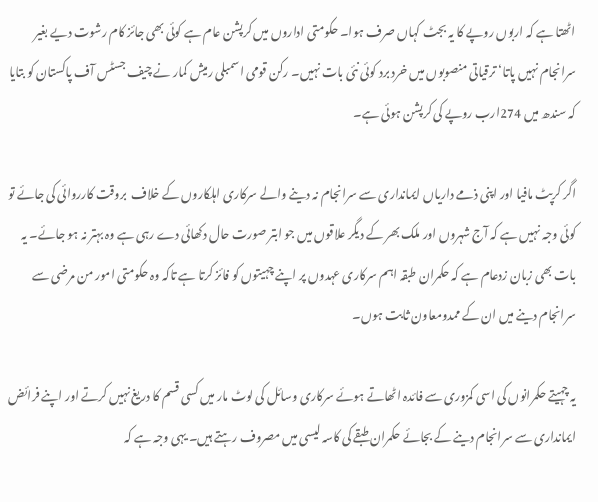اٹھتا ہے کہ اربوں روپے کا یہ بجٹ کہاں صرف ہوا۔ حکومتی اداروں میں کرپشن عام ہے کوئی بھی جائز کام رشوت دیے بغیر سرانجام نہیں پاتا‘ ترقیاتی منصوبوں میں خرد برد کوئی نئی بات نہیں۔ رکن قومی اسمبلی رمیش کمار نے چیف جسٹس آف پاکستان کو بتایا کہ سندھ میں 274ارب روپے کی کرپشن ہوئی ہے۔

اگر کرپٹ مافیا اور اپنی ذمے داریاں ایمانداری سے سرانجام نہ دینے والے سرکاری اہلکاروں کے خلاف  بروقت کارروائی کی جائے تو کوئی وجہ نہیں ہے کہ آج شہروں اور ملک بھر کے دیگر علاقوں میں جو ابتر صورت حال دکھائی دے رہی ہے وہ بہتر نہ ہو جائے۔ یہ بات بھی زبان زدعام ہے کہ حکمران طبقہ اہم سرکاری عہدوں پر اپنے چہیتوں کو فائز کرتا ہے تاکہ وہ حکومتی امور من مرضی سے سرانجام دینے میں ان کے ممدومعاون ثابت ہوں۔

یہ چہیتے حکمرانوں کی اسی کمزوری سے فائدہ اٹھاتے ہوئے سرکاری وسائل کی لوٹ مار میں کسی قسم کا دریغ نہیں کرتے اور اپنے فرائض ایمانداری سے سرانجام دینے کے بجائے حکمران طبقے کی کاسہ لیسی میں مصروف رہتے ہیں۔ یہی وجہ ہے کہ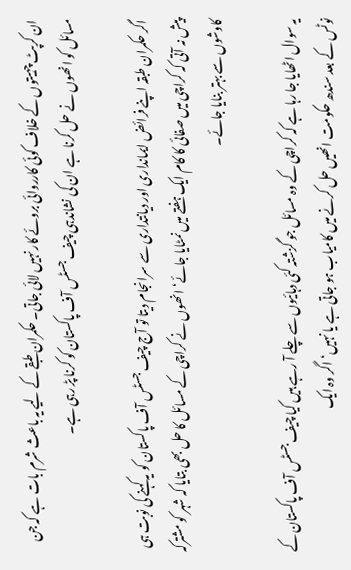ان کرپٹ چہیتوں کے خلاف کوئی کارروائی بروئے کار نہیں لائی جاتی۔ حکمران طبقے کے لیے یہ باعث شرم بات ہے کہ جن مسائل کو انھوں نے حل کرنا ہے ان کی نشاندہی چیف جسٹس آف پاکستان کو کرنا پڑ رہی ہے۔

اگر حکمران طبقہ اپنے فرائض ایمانداری اور دیانتداری سے سرانجام دیتا تو آج چیف جسٹس آف پاکستان کو یہ کہنے کی نوبت ہی پیش نہ آتی کہ کراچی میں صفائی کا کام ایک ہفتے میں نمٹایا جائے‘ انھوں نے کراچی کے مسائل کا حل بھی بتایا کہ شہر کو مشترکہ کاوشوں سے بہتر بنایا جائے۔

یہ سوال اٹھایا جا رہا ہے کہ کراچی کے وہ مسائل جو گزشتہ کئی دہائیوں سے چلے آ رہے ہیں کیا چیف جسٹس آف پاکستان کے نوٹس کے بعد سندھ حکومت انھیں حل کرنے میں کامیاب ہو جاتی ہے یا نہیں‘ اگر وہ ایک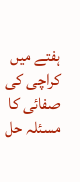ہفتے میں کراچی کی صفائی کا مسئلہ حل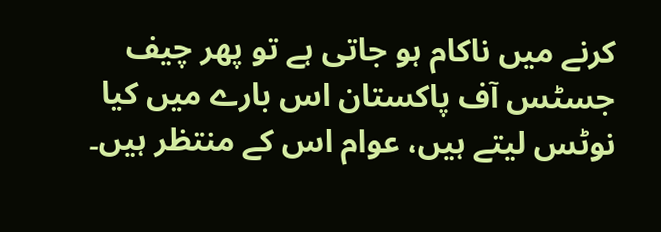کرنے میں ناکام ہو جاتی ہے تو پھر چیف جسٹس آف پاکستان اس بارے میں کیا نوٹس لیتے ہیں، عوام اس کے منتظر ہیں۔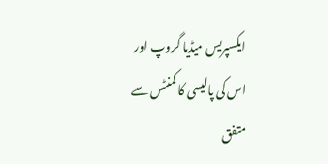ایکسپریس میڈیا گروپ اور اس کی پالیسی کا کمنٹس سے متفق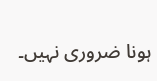ہونا ضروری نہیں۔